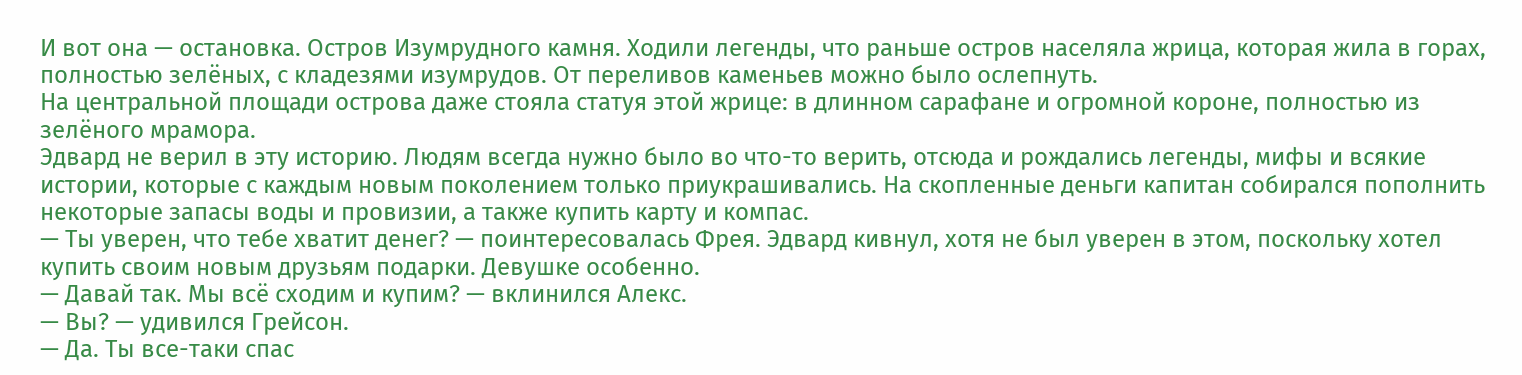И вот она — остановка. Остров Изумрудного камня. Ходили легенды, что раньше остров населяла жрица, которая жила в горах, полностью зелёных, с кладезями изумрудов. От переливов каменьев можно было ослепнуть.
На центральной площади острова даже стояла статуя этой жрице: в длинном сарафане и огромной короне, полностью из зелёного мрамора.
Эдвард не верил в эту историю. Людям всегда нужно было во что-то верить, отсюда и рождались легенды, мифы и всякие истории, которые с каждым новым поколением только приукрашивались. На скопленные деньги капитан собирался пополнить некоторые запасы воды и провизии, а также купить карту и компас.
— Ты уверен, что тебе хватит денег? — поинтересовалась Фрея. Эдвард кивнул, хотя не был уверен в этом, поскольку хотел купить своим новым друзьям подарки. Девушке особенно.
— Давай так. Мы всё сходим и купим? — вклинился Алекс.
— Вы? — удивился Грейсон.
— Да. Ты все-таки спас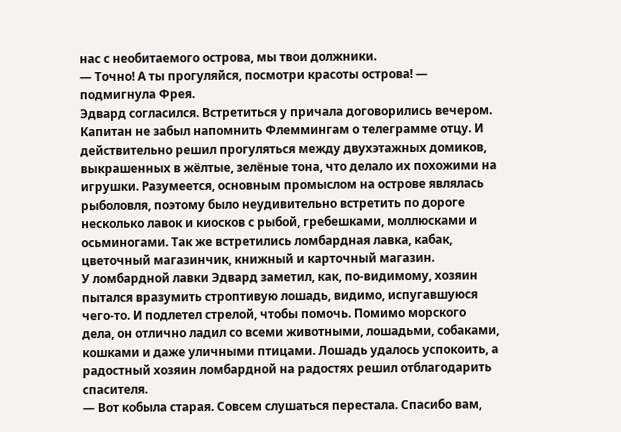нас с необитаемого острова, мы твои должники.
— Точно! А ты прогуляйся, посмотри красоты острова! — подмигнула Фрея.
Эдвард согласился. Встретиться у причала договорились вечером. Капитан не забыл напомнить Флеммингам о телеграмме отцу. И действительно решил прогуляться между двухэтажных домиков, выкрашенных в жёлтые, зелёные тона, что делало их похожими на игрушки. Разумеется, основным промыслом на острове являлась рыболовля, поэтому было неудивительно встретить по дороге несколько лавок и киосков с рыбой, гребешками, моллюсками и осьминогами. Так же встретились ломбардная лавка, кабак, цветочный магазинчик, книжный и карточный магазин.
У ломбардной лавки Эдвард заметил, как, по-видимому, хозяин пытался вразумить строптивую лошадь, видимо, испугавшуюся чего-то. И подлетел стрелой, чтобы помочь. Помимо морского дела, он отлично ладил со всеми животными, лошадьми, собаками, кошками и даже уличными птицами. Лошадь удалось успокоить, а радостный хозяин ломбардной на радостях решил отблагодарить спасителя.
— Вот кобыла старая. Совсем слушаться перестала. Спасибо вам,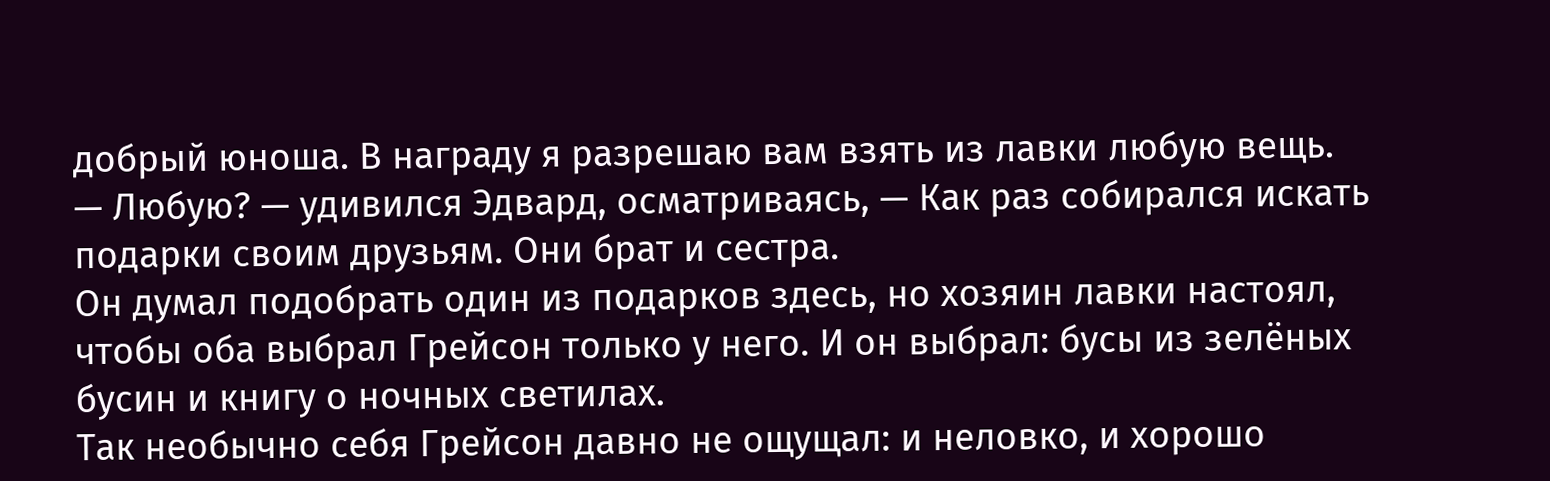добрый юноша. В награду я разрешаю вам взять из лавки любую вещь.
— Любую? — удивился Эдвард, осматриваясь, — Как раз собирался искать подарки своим друзьям. Они брат и сестра.
Он думал подобрать один из подарков здесь, но хозяин лавки настоял, чтобы оба выбрал Грейсон только у него. И он выбрал: бусы из зелёных бусин и книгу о ночных светилах.
Так необычно себя Грейсон давно не ощущал: и неловко, и хорошо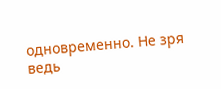одновременно. Не зря ведь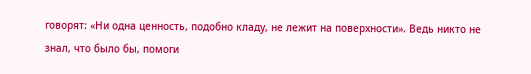говорят: «Ни одна ценность, подобно кладу, не лежит на поверхности». Ведь никто не знал, что было бы, помоги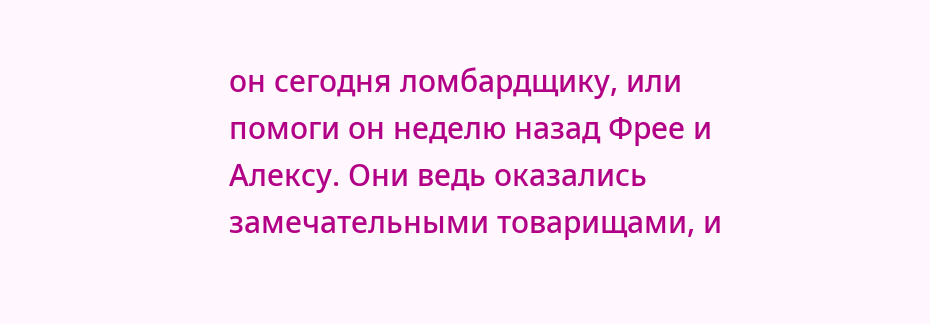он сегодня ломбардщику, или помоги он неделю назад Фрее и Алексу. Они ведь оказались замечательными товарищами, и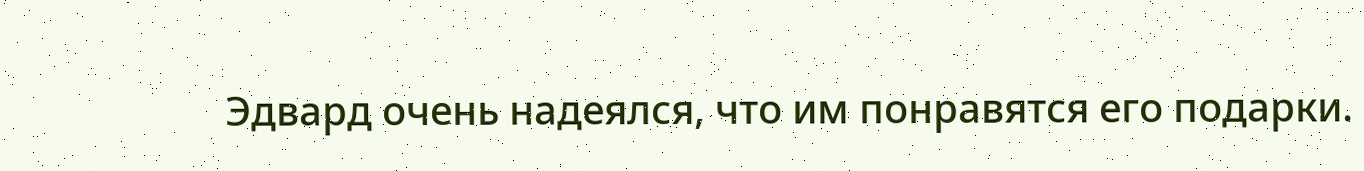Эдвард очень надеялся, что им понравятся его подарки.